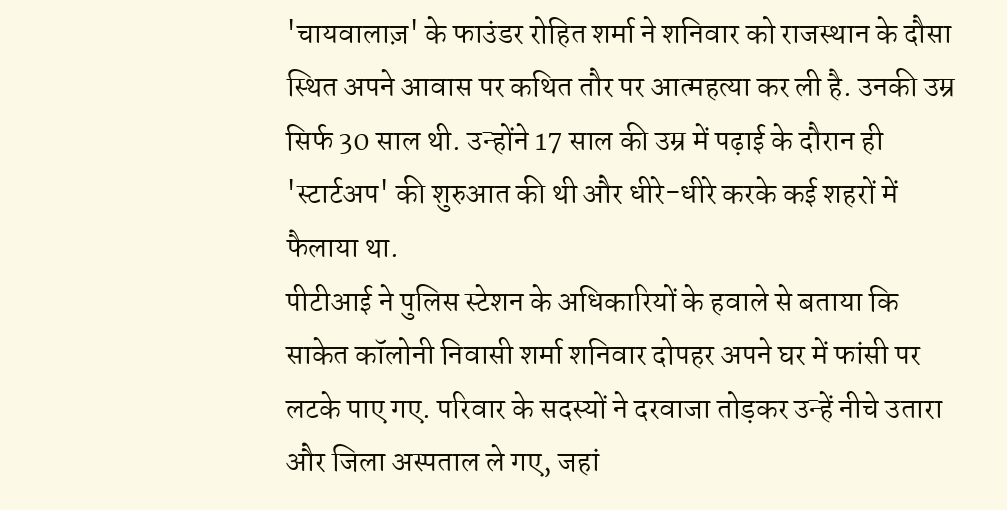'चायवालाज़' के फाउंडर रोहित शर्मा ने शनिवार को राजस्थान के दौसा स्थित अपने आवास पर कथित तौर पर आत्महत्या कर ली है. उनकी उम्र सिर्फ 30 साल थी. उन्होंने 17 साल की उम्र में पढ़ाई के दौरान ही 'स्टार्टअप' की शुरुआत की थी और धीरे-धीरे करके कई शहरों में फैलाया था.
पीटीआई ने पुलिस स्टेशन के अधिकारियों के हवाले से बताया कि साकेत कॉलोनी निवासी शर्मा शनिवार दोपहर अपने घर में फांसी पर लटके पाए गए. परिवार के सदस्यों ने दरवाजा तोड़कर उन्हें नीचे उतारा और जिला अस्पताल ले गए, जहां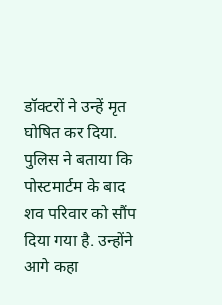डॉक्टरों ने उन्हें मृत घोषित कर दिया.
पुलिस ने बताया कि पोस्टमार्टम के बाद शव परिवार को सौंप दिया गया है. उन्होंने आगे कहा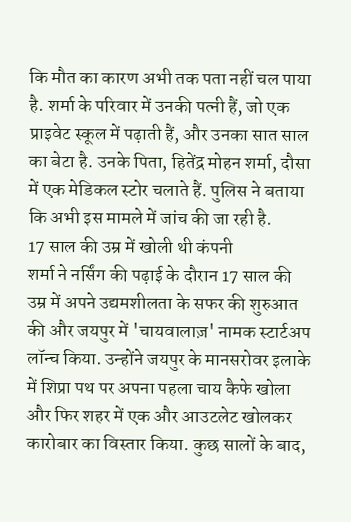कि मौत का कारण अभी तक पता नहीं चल पाया है. शर्मा के परिवार में उनकी पत्नी हैं, जो एक प्राइवेट स्कूल में पढ़ाती हैं, और उनका सात साल का बेटा है. उनके पिता, हितेंद्र मोहन शर्मा, दौसा में एक मेडिकल स्टोर चलाते हैं. पुलिस ने बताया कि अभी इस मामले में जांच की जा रही है.
17 साल की उम्र में खोली थी कंपनी
शर्मा ने नर्सिंग की पढ़ाई के दौरान 17 साल की उम्र में अपने उद्यमशीलता के सफर की शुरुआत की और जयपुर में 'चायवालाज़' नामक स्टार्टअप लॉन्च किया. उन्होंने जयपुर के मानसरोवर इलाके में शिप्रा पथ पर अपना पहला चाय कैफे खोला और फिर शहर में एक और आउटलेट खोलकर कारोबार का विस्तार किया. कुछ सालों के बाद,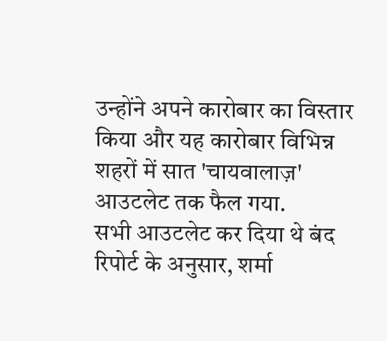उन्होंने अपने कारोबार का विस्तार किया और यह कारोबार विभिन्न शहरों में सात 'चायवालाज़' आउटलेट तक फैल गया.
सभी आउटलेट कर दिया थे बंद
रिपोर्ट के अनुसार, शर्मा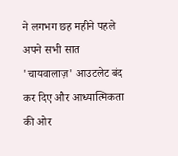ने लगभग छह महीने पहले अपने सभी सात 'चायवालाज़' आउटलेट बंद कर दिए और आध्यात्मिकता की ओर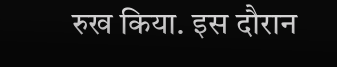रुख किया. इस दौरान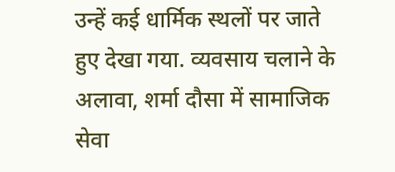उन्हें कई धार्मिक स्थलों पर जाते हुए देखा गया. व्यवसाय चलाने के अलावा, शर्मा दौसा में सामाजिक सेवा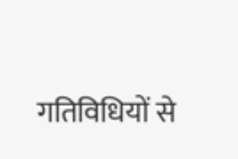गतिविधियों से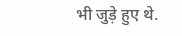भी जुड़े हुए थे.